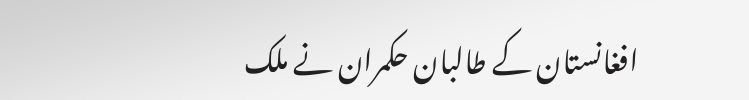افغانستان کے طالبان حکمران نے ملک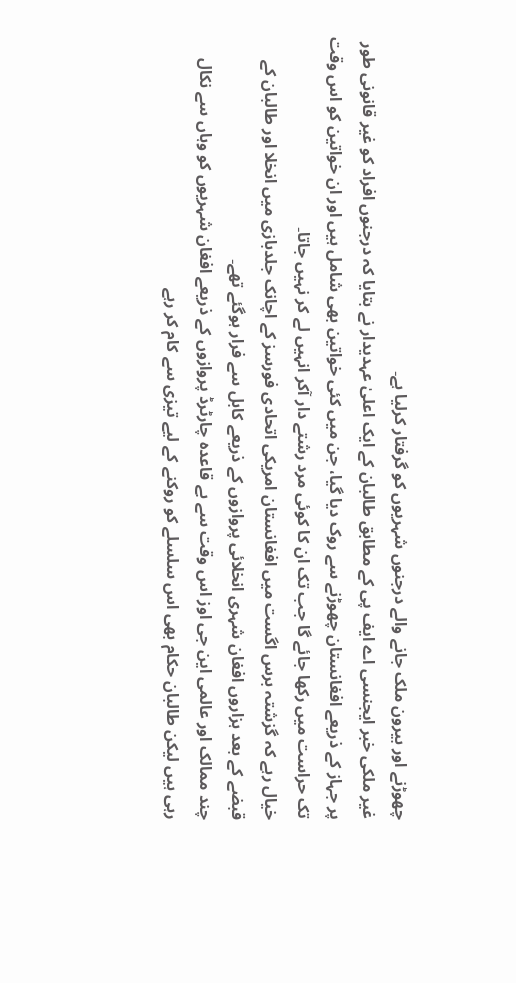چھوڑنے اور بیرون ملک جانے والے درجنوں شہریوں کو گرفتار کرلیا ہے۔
غیر ملکی خبر ایجنسی اے ایف پی کے مطابق طالبان کے ایک اعلیٰ عہدیدار نے بتایا کہ درجنوں افراد کو غیر قانونی طور پر جہاز کے ذریعے افغانستان چھوڑنے سے روک دیا گیا، جن میں کئی خواتین بھی شامل ہیں اور ان خواتین کو اس وقت تک حراست میں رکھا جائے گا جب تک ان کا کوئی مرد رشتے دار آکر انہیں لے کر نہیں جاتا۔
خیال رہے کہ گزشتہ برس اگست میں افغانستان امریکی اتحادی فورسز کے اچانک جلدبازی میں انخلا اور طالبان کے قبضے کے بعد ہزاروں افغان شہری انخلائی پروازوں کے ذریعے کابل سے فرار ہوگئے تھے۔
چند ممالک اور عالمی این جی اوز اس وقت سے بے قاعدہ چارٹرڈ پروازوں کے ذریعے افغان شہریوں کو وہاں سے نکال رہی ہیں لیکن طالبان حکام بھی اس سلسلے کو روکنے کے لیے تیزی سے کام کر رہے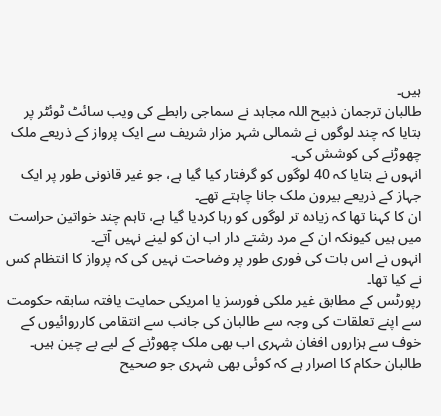ہیں۔
طالبان ترجمان ذبیح اللہ مجاہد نے سماجی رابطے کی ویب سائٹ ٹوئٹر پر بتایا کہ چند لوگوں نے شمالی شہر مزار شریف سے ایک پرواز کے ذریعے ملک چھوڑنے کی کوشش کی۔
انہوں نے بتایا کہ 40 لوگوں کو گرفتار کیا گیا ہے، جو غیر قانونی طور پر ایک جہاز کے ذریعے بیرون ملک جانا چاہتے تھے۔
ان کا کہنا تھا کہ زیادہ تر لوگوں کو رہا کردیا گیا ہے، تاہم چند خواتین حراست میں ہیں کیونکہ ان کے مرد رشتے دار اب ان کو لینے نہیں آتے۔
انہوں نے اس بات کی فوری طور پر وضاحت نہیں کی کہ پرواز کا انتظام کس نے کیا تھا۔
رپورٹس کے مطابق غیر ملکی فورسز یا امریکی حمایت یافتہ سابقہ حکومت سے اپنے تعلقات کی وجہ سے طالبان کی جانب سے انتقامی کارروائیوں کے خوف سے ہزاروں افغان شہری اب بھی ملک چھوڑنے کے لیے بے چین ہیں۔
طالبان حکام کا اصرار ہے کہ کوئی بھی شہری جو صحیح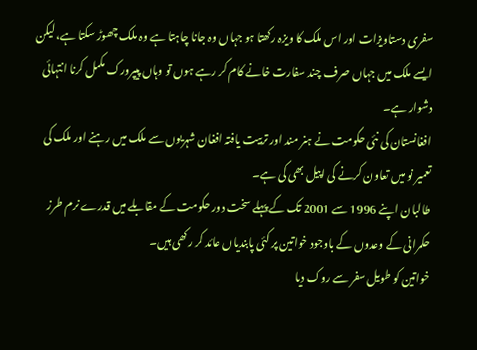سفری دستاویزات اور اس ملک کا ویزہ رکھتا ہو جہاں وہ جانا چاہتا ہے وہ ملک چھوڑ سکتا ہے، لیکن ایسے ملک میں جہاں صرف چند سفارت خانے کام کر رہے ہوں تو وہاں پیپرورک مکمل کرنا انتہائی دشوار ہے۔
افغانستان کی نئی حکومت نے ہنر مند اور تربیت یافتہ افغان شہریوں سے ملک میں رہنے اور ملک کی تعمیر نو میں تعاون کرنے کی اپیل بھی کی ہے۔
طالبان اپنے 1996 سے 2001 تک کے پہلے سخت دور حکومت کے مقابلے میں قدرے نرم طرز حکمرانی کے وعدوں کے باوجود خواتین پر کئی پابندیاں عائد کر رکھی ہیں۔
خواتین کو طویل سفر سے روک دیا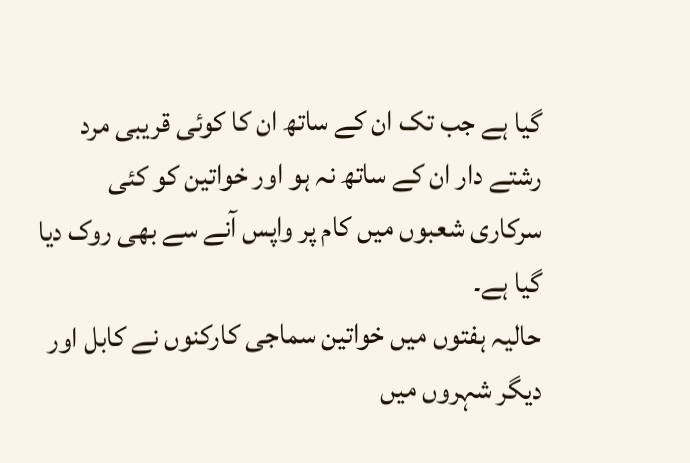گیا ہے جب تک ان کے ساتھ ان کا کوئی قریبی مرد رشتے دار ان کے ساتھ نہ ہو اور خواتین کو کئی سرکاری شعبوں میں کام پر واپس آنے سے بھی روک دیا گیا ہے۔
حالیہ ہفتوں میں خواتین سماجی کارکنوں نے کابل اور دیگر شہروں میں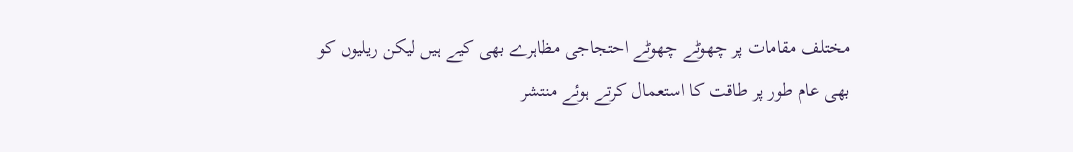مختلف مقامات پر چھوٹے چھوٹے احتجاجی مظاہرے بھی کیے ہیں لیکن ریلیوں کو بھی عام طور پر طاقت کا استعمال کرتے ہوئے منتشر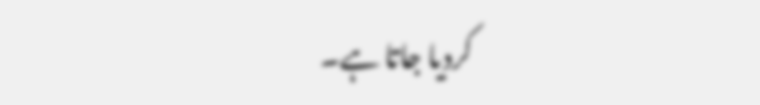کردیا جاتا ہے۔